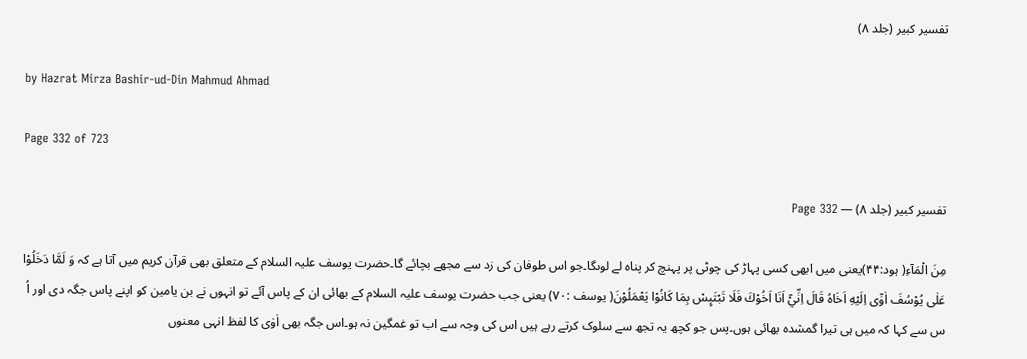تفسیر کبیر (جلد ۸)

by Hazrat Mirza Bashir-ud-Din Mahmud Ahmad

Page 332 of 723

تفسیر کبیر (جلد ۸) — Page 332

مِنَ الْمَآءِ( ہود:۴۴)یعنی میں ابھی کسی پہاڑ کی چوٹی پر پہنچ کر پناہ لے لوںگا۔جو اس طوفان کی زد سے مجھے بچائے گا۔حضرت یوسف علیہ السلام کے متعلق بھی قرآن کریم میں آتا ہے کہ وَ لَمَّا دَخَلُوْا عَلٰى يُوْسُفَ اٰوٰۤى اِلَيْهِ اَخَاهُ قَالَ اِنِّيْۤ اَنَا اَخُوْكَ فَلَا تَبْتَىِٕسْ بِمَا كَانُوْا يَعْمَلُوْنَ( یوسف :۷۰) یعنی جب حضرت یوسف علیہ السلام کے بھائی ان کے پاس آئے تو انہوں نے بن یامین کو اپنے پاس جگہ دی اور اُ س سے کہا کہ میں ہی تیرا گمشدہ بھائی ہوں۔پس جو کچھ یہ تجھ سے سلوک کرتے رہے ہیں اس کی وجہ سے اب تو غمگین نہ ہو۔اس جگہ بھی اٰوٰی کا لفظ انہی معنوں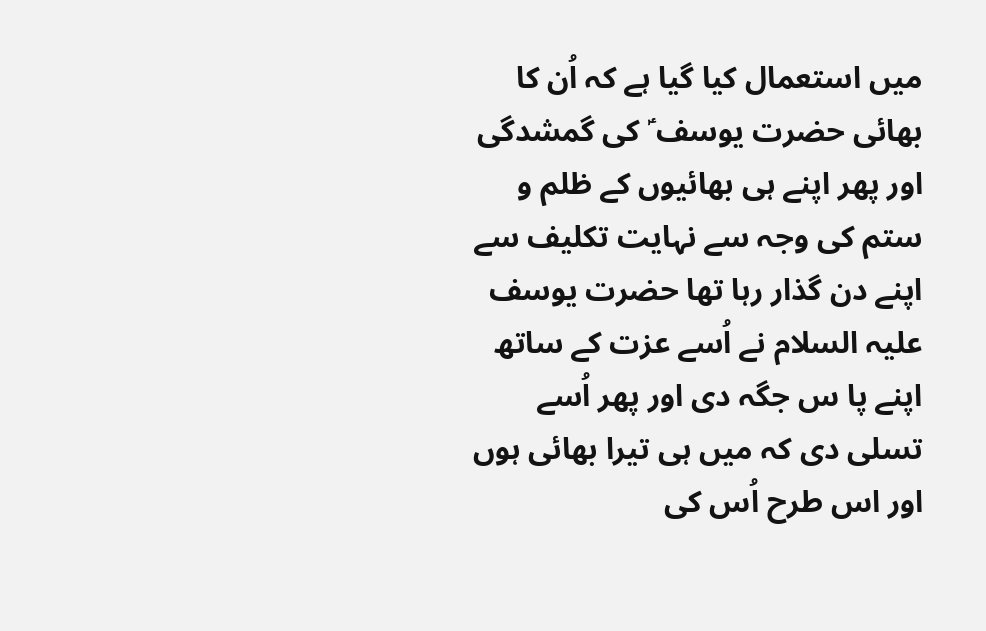میں استعمال کیا گیا ہے کہ اُن کا بھائی حضرت یوسف ؑ کی گمشدگی اور پھر اپنے ہی بھائیوں کے ظلم و ستم کی وجہ سے نہایت تکلیف سے اپنے دن گذار رہا تھا حضرت یوسف علیہ السلام نے اُسے عزت کے ساتھ اپنے پا س جگہ دی اور پھر اُسے تسلی دی کہ میں ہی تیرا بھائی ہوں اور اس طرح اُس کی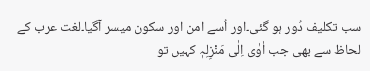سب تکلیف دُور ہو گئی۔اور اُسے امن اور سکون میسر آگیا۔لغت عرب کے لحاظ سے بھی جب اٰوٰی اِلٰی مَنْزِلِہٖ کہیں تو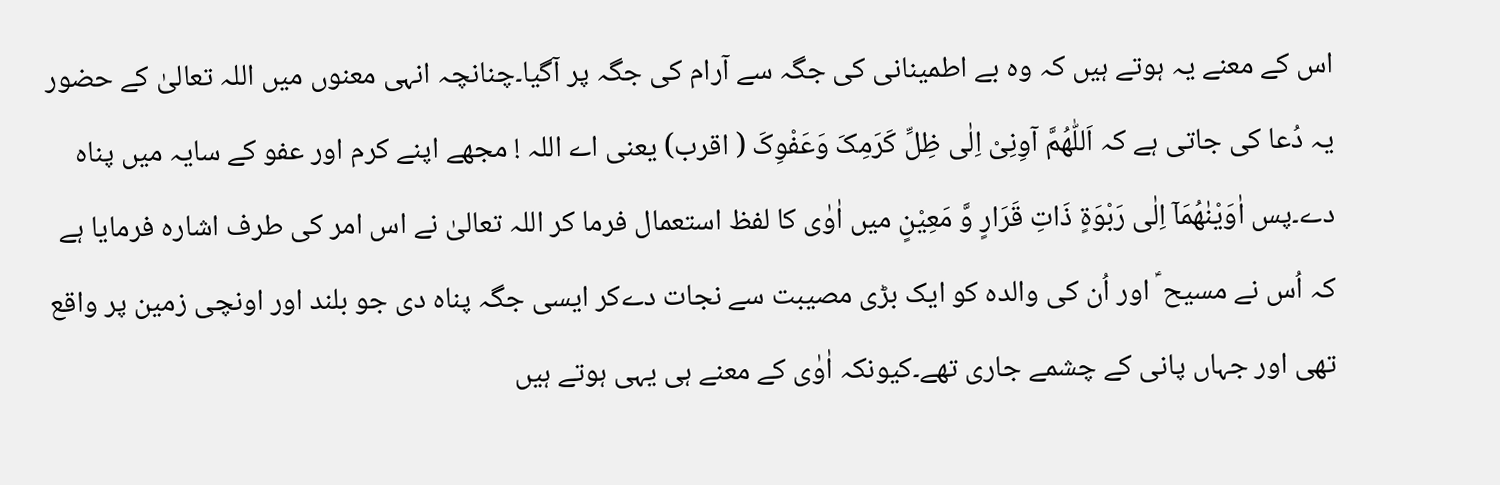اس کے معنے یہ ہوتے ہیں کہ وہ بے اطمینانی کی جگہ سے آرام کی جگہ پر آگیا۔چنانچہ انہی معنوں میں اللہ تعالیٰ کے حضور یہ دُعا کی جاتی ہے کہ اَللّٰھُمَّ آوِنِیْ اِلٰی ظِلِّ کَرَمِکَ وَعَفْوِکَ ( اقرب) یعنی اے اللہ ! مجھے اپنے کرم اور عفو کے سایہ میں پناہ دے۔پس اٰوَيْنٰهُمَاۤ اِلٰى رَبْوَةٍ ذَاتِ قَرَارٍ وَّ مَعِيْنٍ میں اٰوٰی کا لفظ استعمال فرما کر اللہ تعالیٰ نے اس امر کی طرف اشارہ فرمایا ہے کہ اُس نے مسیح ؑ اور اُن کی والدہ کو ایک بڑی مصیبت سے نجات دےکر ایسی جگہ پناہ دی جو بلند اور اونچی زمین پر واقع تھی اور جہاں پانی کے چشمے جاری تھے۔کیونکہ اٰوٰی کے معنے ہی یہی ہوتے ہیں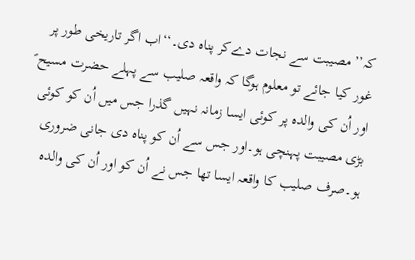کہ’’ مصیبت سے نجات دےکر پناہ دی۔‘‘اب اگر تاریخی طور پر غور کیا جائے تو معلوم ہوگا کہ واقعہ صلیب سے پہلے حضرت مسیح ؑ اور اُن کی والدہ پر کوئی ایسا زمانہ نہیں گذرا جس میں اُن کو کوئی بڑی مصیبت پہنچی ہو۔اور جس سے اُن کو پناہ دی جانی ضروری ہو۔صرف صلیب کا واقعہ ایسا تھا جس نے اُن کو اور اُن کی والدہ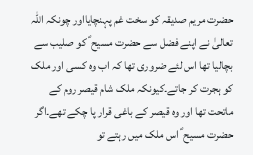حضرت مریم صدیقہ کو سخت غم پہنچایااور چونکہ اللہ تعالیٰ نے اپنے فضل سے حضرت مسیح ؑ کو صلیب سے بچالیا تھا اس لئے ضروری تھا کہ اب وہ کسی اور ملک کو ہجرت کر جاتے۔کیونکہ ملک شام قیصر روم کے ماتحت تھا اور وہ قیصر کے باغی قرار پا چکے تھے۔اگر حضرت مسیح ؑ اس ملک میں رہتے تو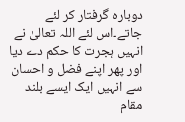دوبارہ گرفتار کر لئے جاتے۔اس لئے اللہ تعالیٰ نے انہیں ہجرت کا حکم دے دیا اور پھر اپنے فضل و احسان سے انہیں ایک ایسے بلند مقام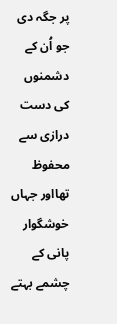پر جگہ دی جو اُن کے دشمنوں کی دست درازی سے محفوظ تھااور جہاں خوشگوار پانی کے چشمے بہتے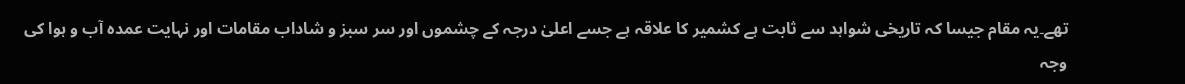تھے۔یہ مقام جیسا کہ تاریخی شواہد سے ثابت ہے کشمیر کا علاقہ ہے جسے اعلیٰ درجہ کے چشموں اور سر سبز و شاداب مقامات اور نہایت عمدہ آب و ہوا کی وجہ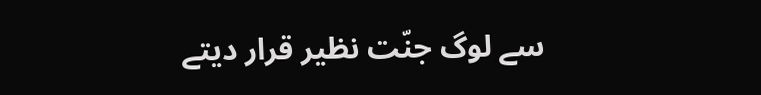سے لوگ جنّت نظیر قرار دیتے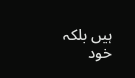ہیں بلکہ خود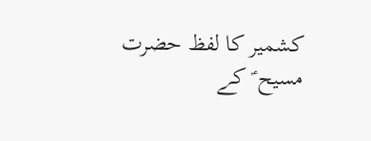کشمیر کا لفظ حضرت مسیح ؑ کے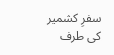سفرِ کشمیر کی طرف